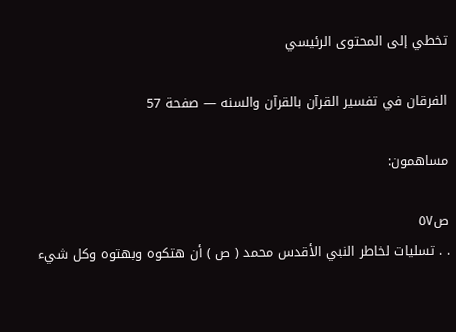تخطي إلى المحتوى الرئيسي

الفرقان في تفسير القرآن بالقرآن والسنه — صفحة 57

مساهمون:

ص٥٧
. . تسليات لخاطر النبي الأقدس محمد ( ص ) أن هتكوه وبهتوه وكل شيء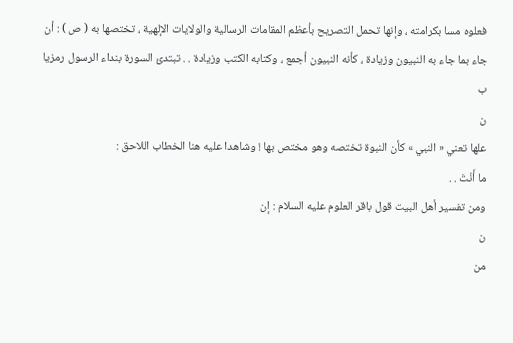فعلوه مسا بكرامته ، وإنها تحمل التصريح بأعظم المقامات الرسالية والولايات الإلهية ، تختصها به ( ص ) : أن جاء بما جاء به النبيون وزيادة ، كأنه النبيون أجمع ، وكتابه الكتب وزيادة . . تبتدئ السورة بنداء الرسول رمزيا ب
ن
علها تعني « النبي » كأن النبوة تختصه وهو مختص بها ! وشاهدا عليه هنا الخطاب اللاحق :
ما أَنْتَ . .
ومن تفسير أهل البيت قول باقر العلوم عليه السلام : إن
ن
من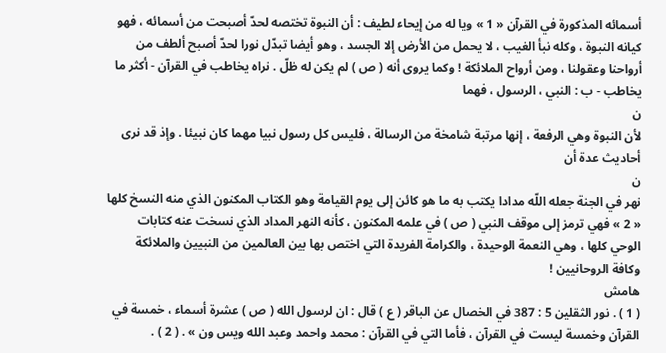أسمائه المذكورة في القرآن « 1 » ويا له من إيحاء لطيف : أن النبوة تختصه لحدّ أصبحت من أسمائه ، فهو كيانه النبوة ، وكله نبأ الغيب ، لا يحمل من الأرض إلا الجسد ، وهو أيضا تبدّل نورا لحدّ أصبح ألطف من أرواحنا وعقولنا ، ومن أرواح الملائكة ! وكما يروى أنه ( ص ) لم يكن له ظلّ . نراه يخاطب في القرآن - أكثر ما يخاطب - ب : النبي ، الرسول ، فهما
ن
لأن النبوة وهي الرفعة ، إنها مرتبة شامخة من الرسالة ، فليس كل رسول نبيا مهما كان نبيئا . وإذ قد نرى أحاديث عدة أن
ن
نهر في الجنة جعله اللّه مدادا يكتب به ما هو كائن إلى يوم القيامة وهو الكتاب المكنون الذي منه النسخ كلها « 2 » فهي ترمز إلى موقف النبي ( ص ) في علمه المكنون ، كأنه النهر المداد الذي نسخت عنه كتابات الوحي كلها ، وهي النعمة الوحيدة ، والكرامة الفريدة التي اختص بها بين العالمين من النبيين والملائكة وكافة الروحانيين !
هامش
( 1 ) . نور الثقلين 5 : 387 في الخصال عن الباقر ( ع ) قال : ان لرسول الله ( ص ) عشرة أسماء ، خمسة في القرآن وخمسة ليست في القرآن ، فأما التي في القرآن : محمد واحمد وعبد الله ويس ون » . ( 2 ) .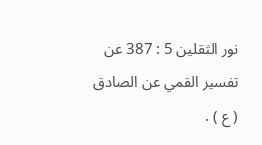نور الثقلين 5 : 387 عن تفسير القمي عن الصادق ( ع ) .